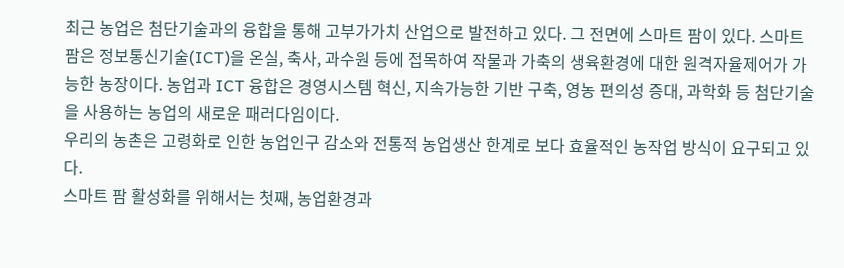최근 농업은 첨단기술과의 융합을 통해 고부가가치 산업으로 발전하고 있다. 그 전면에 스마트 팜이 있다. 스마트 팜은 정보통신기술(ICT)을 온실, 축사, 과수원 등에 접목하여 작물과 가축의 생육환경에 대한 원격자율제어가 가능한 농장이다. 농업과 ICT 융합은 경영시스템 혁신, 지속가능한 기반 구축, 영농 편의성 증대, 과학화 등 첨단기술을 사용하는 농업의 새로운 패러다임이다.
우리의 농촌은 고령화로 인한 농업인구 감소와 전통적 농업생산 한계로 보다 효율적인 농작업 방식이 요구되고 있다.
스마트 팜 활성화를 위해서는 첫째, 농업환경과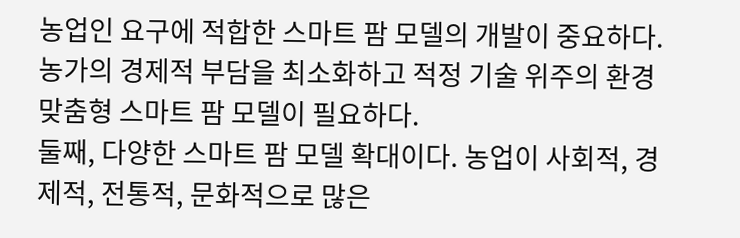농업인 요구에 적합한 스마트 팜 모델의 개발이 중요하다. 농가의 경제적 부담을 최소화하고 적정 기술 위주의 환경 맞춤형 스마트 팜 모델이 필요하다.
둘째, 다양한 스마트 팜 모델 확대이다. 농업이 사회적, 경제적, 전통적, 문화적으로 많은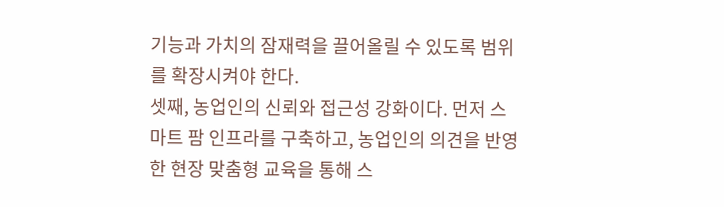기능과 가치의 잠재력을 끌어올릴 수 있도록 범위를 확장시켜야 한다.
셋째, 농업인의 신뢰와 접근성 강화이다. 먼저 스마트 팜 인프라를 구축하고, 농업인의 의견을 반영한 현장 맞춤형 교육을 통해 스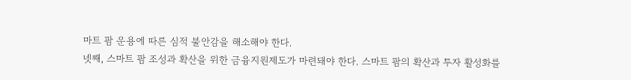마트 팜 운용에 따른 심적 불안감을 해소해야 한다.
넷째, 스마트 팜 조성과 확산을 위한 금융지원제도가 마련돼야 한다. 스마트 팜의 확산과 투자 활성화를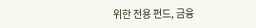위한 전용 펀드, 금융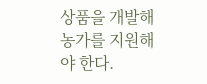상품을 개발해 농가를 지원해야 한다.